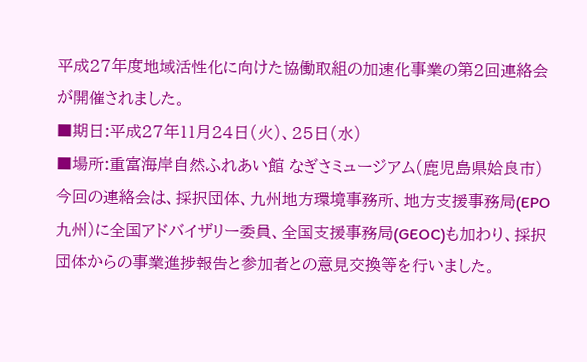平成27年度地域活性化に向けた協働取組の加速化事業の第2回連絡会が開催されました。
■期日:平成27年11月24日(火)、25日(水)
■場所:重富海岸自然ふれあい館 なぎさミュージアム(鹿児島県姶良市)
今回の連絡会は、採択団体、九州地方環境事務所、地方支援事務局(EPO九州)に全国アドバイザリー委員、全国支援事務局(GEOC)も加わり、採択団体からの事業進捗報告と参加者との意見交換等を行いました。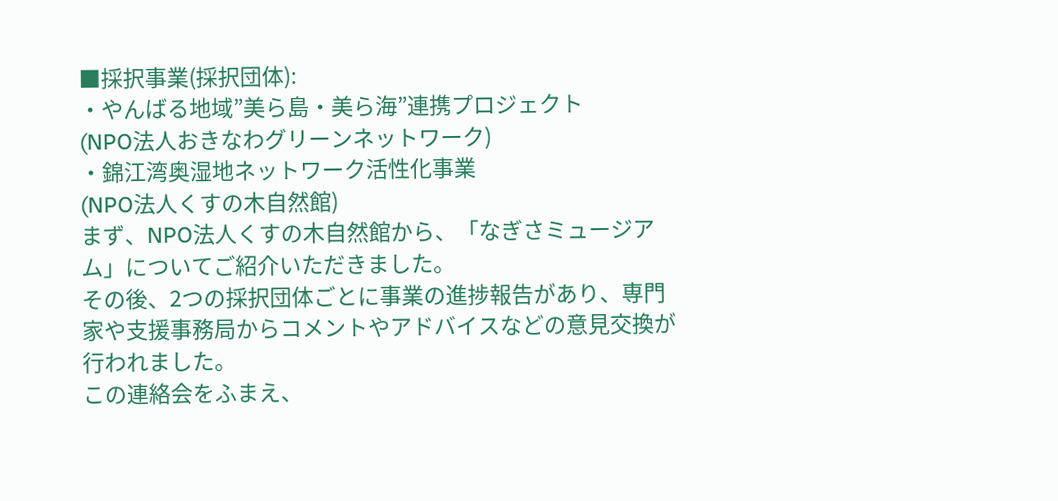■採択事業(採択団体):
・やんばる地域”美ら島・美ら海”連携プロジェクト
(NPO法人おきなわグリーンネットワーク)
・錦江湾奥湿地ネットワーク活性化事業
(NPO法人くすの木自然館)
まず、NPO法人くすの木自然館から、「なぎさミュージアム」についてご紹介いただきました。
その後、2つの採択団体ごとに事業の進捗報告があり、専門家や支援事務局からコメントやアドバイスなどの意見交換が行われました。
この連絡会をふまえ、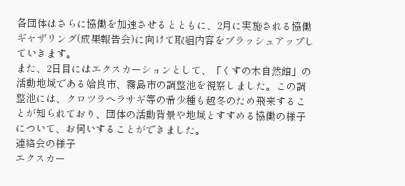各団体はさらに協働を加速させるとともに、2月に実施される協働ギャザリング(成果報告会)に向けて取組内容をブラッシュアップしていきます。
また、2日目にはエクスカーションとして、「くすの木自然館」の活動地域である姶良市、霧島市の調整池を視察しました。この調整池には、クロツラヘラサギ等の希少種も越冬のため飛来することが知られており、団体の活動背景や地域とすすめる協働の様子について、お伺いすることができました。
連絡会の様子
エクスカー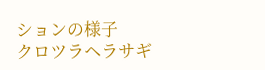ションの様子
クロツラヘラサギ